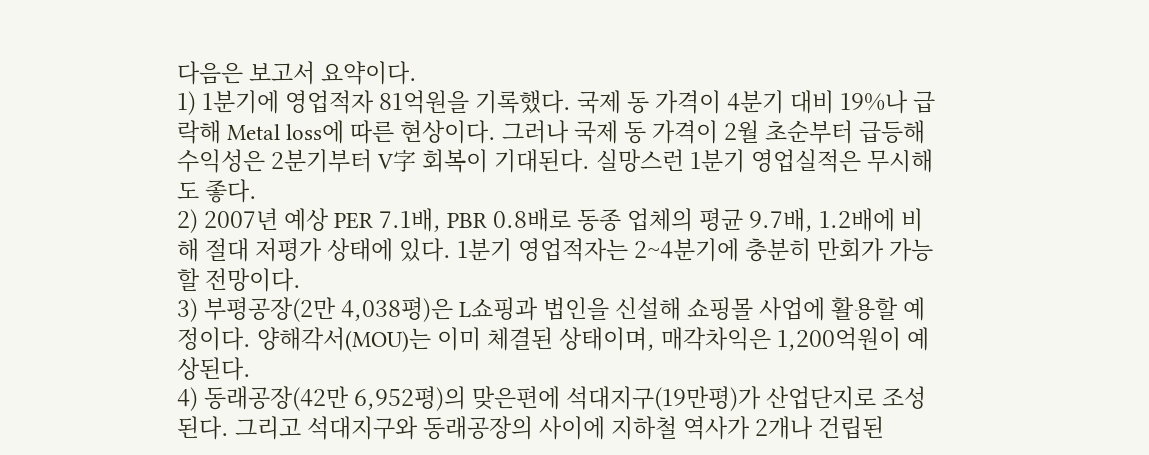다음은 보고서 요약이다.
1) 1분기에 영업적자 81억원을 기록했다. 국제 동 가격이 4분기 대비 19%나 급락해 Metal loss에 따른 현상이다. 그러나 국제 동 가격이 2월 초순부터 급등해 수익성은 2분기부터 V字 회복이 기대된다. 실망스런 1분기 영업실적은 무시해도 좋다.
2) 2007년 예상 PER 7.1배, PBR 0.8배로 동종 업체의 평균 9.7배, 1.2배에 비해 절대 저평가 상태에 있다. 1분기 영업적자는 2~4분기에 충분히 만회가 가능할 전망이다.
3) 부평공장(2만 4,038평)은 L쇼핑과 법인을 신설해 쇼핑몰 사업에 활용할 예정이다. 양해각서(MOU)는 이미 체결된 상태이며, 매각차익은 1,200억원이 예상된다.
4) 동래공장(42만 6,952평)의 맞은편에 석대지구(19만평)가 산업단지로 조성된다. 그리고 석대지구와 동래공장의 사이에 지하철 역사가 2개나 건립된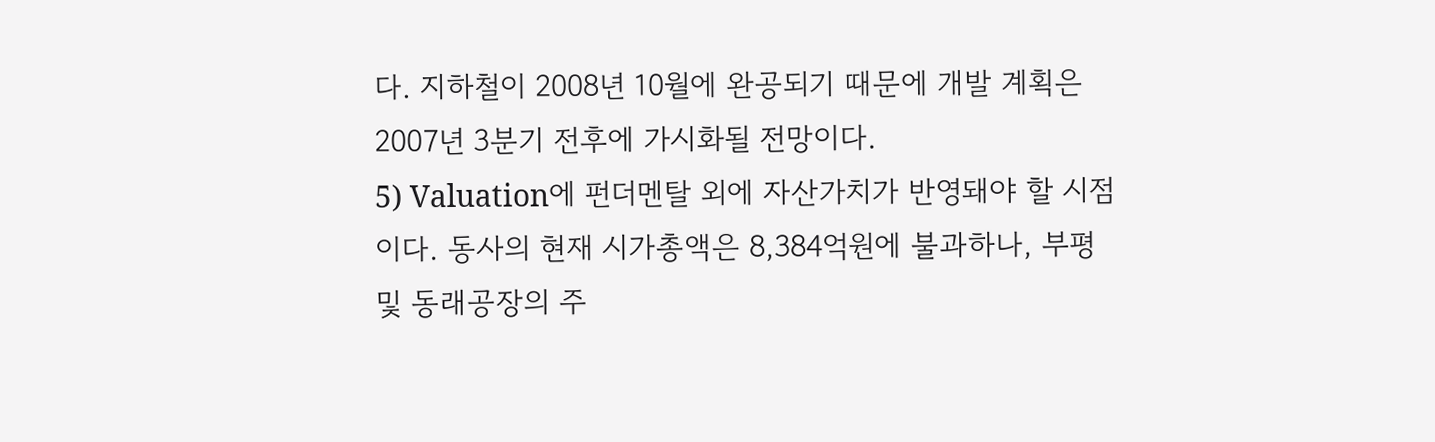다. 지하철이 2008년 10월에 완공되기 때문에 개발 계획은 2007년 3분기 전후에 가시화될 전망이다.
5) Valuation에 펀더멘탈 외에 자산가치가 반영돼야 할 시점이다. 동사의 현재 시가총액은 8,384억원에 불과하나, 부평 및 동래공장의 주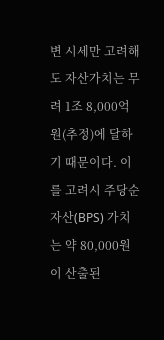변 시세만 고려해도 자산가치는 무려 1조 8,000억원(추정)에 달하기 때문이다. 이를 고려시 주당순자산(BPS) 가치는 약 80,000원이 산출된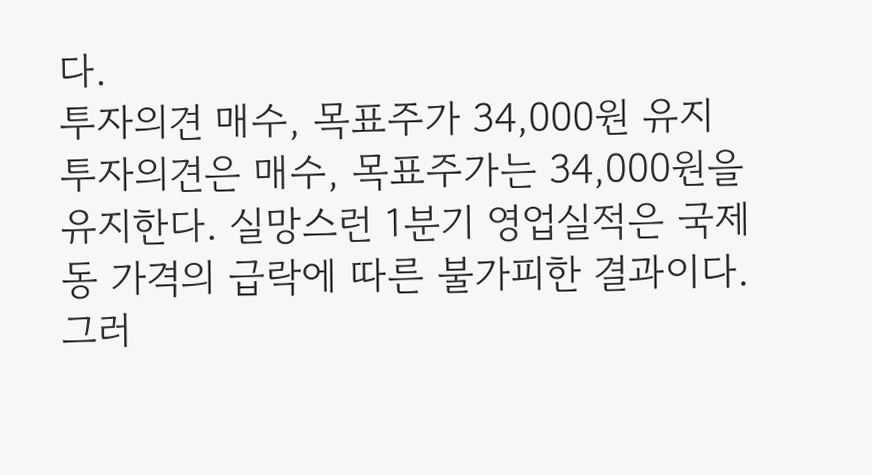다.
투자의견 매수, 목표주가 34,000원 유지
투자의견은 매수, 목표주가는 34,000원을 유지한다. 실망스런 1분기 영업실적은 국제 동 가격의 급락에 따른 불가피한 결과이다. 그러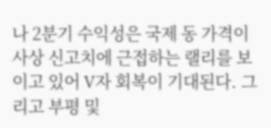나 2분기 수익성은 국제 동 가격이 사상 신고치에 근접하는 랠리를 보이고 있어 V자 회복이 기대된다. 그리고 부평 및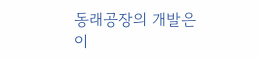동래공장의 개발은 이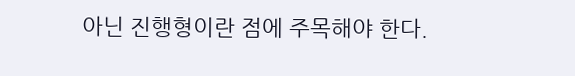아닌 진행형이란 점에 주목해야 한다.